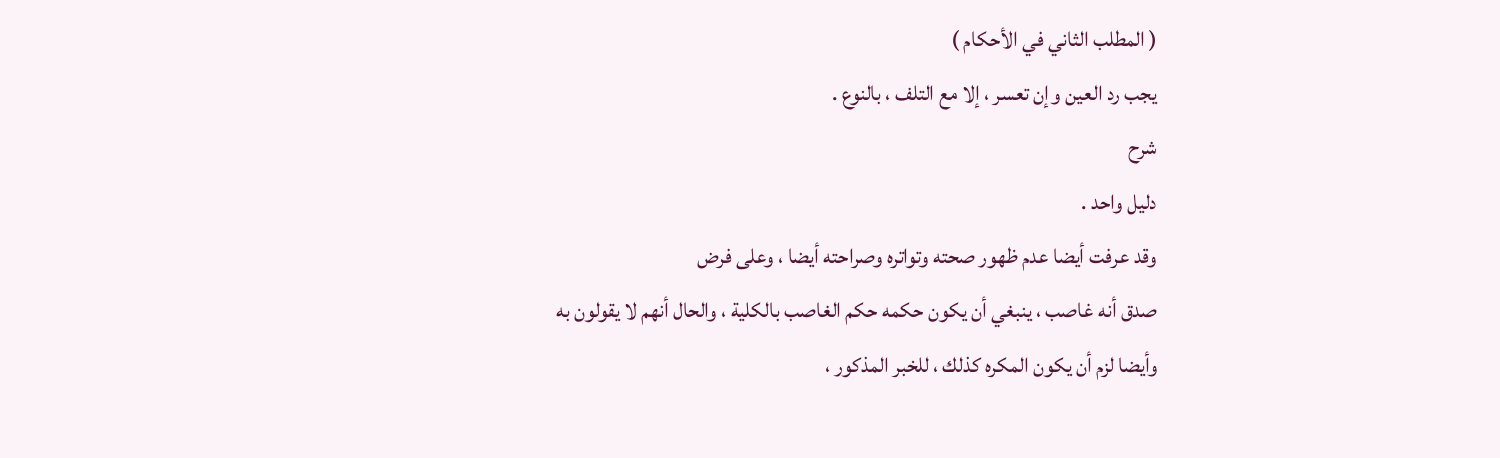( المطلب الثاني في الأحكام )
يجب رد العين وإن تعسر ، إلا مع التلف ، بالنوع .
شرح
دليل واحد .
وقد عرفت أيضا عدم ظهور صحته وتواتره وصراحته أيضا ، وعلى فرض
صدق أنه غاصب ، ينبغي أن يكون حكمه حكم الغاصب بالكلية ، والحال أنهم لا يقولون به
وأيضا لزم أن يكون المكره كذلك ، للخبر المذكور ،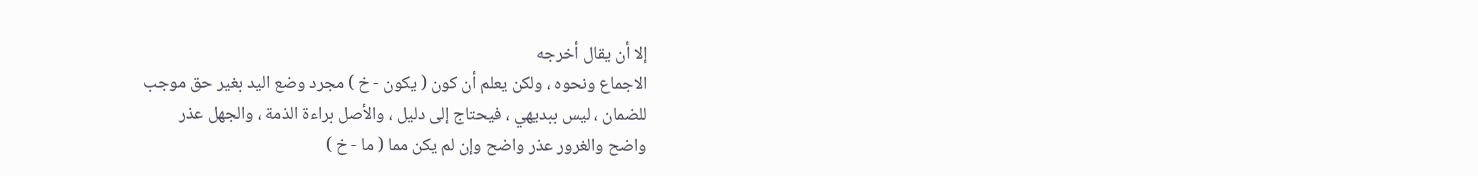إلا أن يقال أخرجه
الاجماع ونحوه ، ولكن يعلم أن كون ( يكون - خ ) مجرد وضع اليد بغير حق موجب
للضمان ، ليس ببديهي ، فيحتاج إلى دليل ، والأصل براءة الذمة ، والجهل عذر
واضح والغرور عذر واضح وإن لم يكن مما ( ما - خ )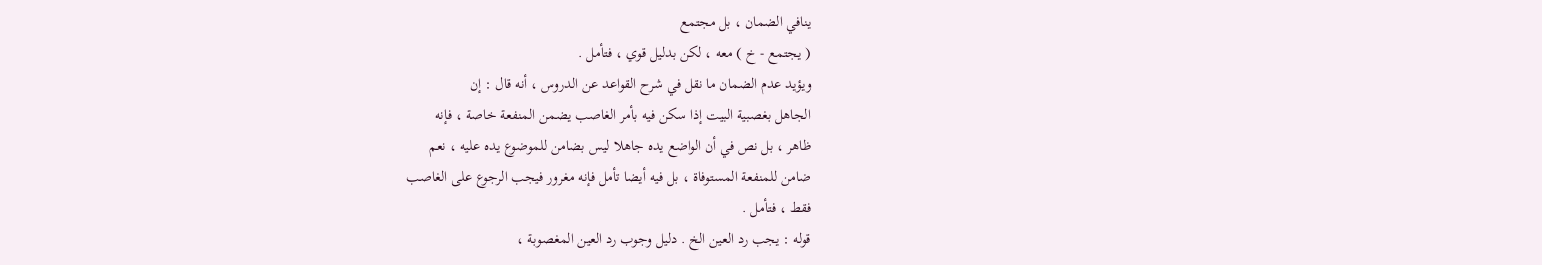ينافي الضمان ، بل مجتمع
( يجتمع - خ ) معه ، لكن بدليل قوي ، فتأمل .
ويؤيد عدم الضمان ما نقل في شرح القواعد عن الدروس ، أنه قال : إن
الجاهل بغصبية البيت إذا سكن فيه بأمر الغاصب يضمن المنفعة خاصة ، فإنه
ظاهر ، بل نص في أن الواضع يده جاهلا ليس بضامن للموضوع يده عليه ، نعم
ضامن للمنفعة المستوفاة ، بل فيه أيضا تأمل فإنه مغرور فيجب الرجوع على الغاصب
فقط ، فتأمل .
قوله : يجب رد العين الخ . دليل وجوب رد العين المغصوبة ،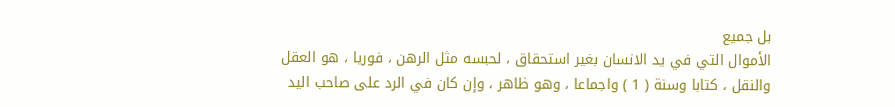بل جميع
الأموال التي في يد الانسان بغير استحقاق ، لحبسه مثل الرهن ، فوريا ، هو العقل
والنقل ، كتابا وسنة ( 1 ) واجماعا ، وهو ظاهر ، وإن كان في الرد على صاحب اليد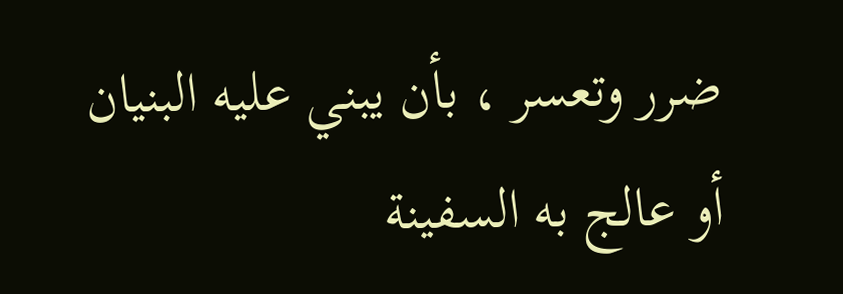ضرر وتعسر ، بأن يبني عليه البنيان أو عالج به السفينة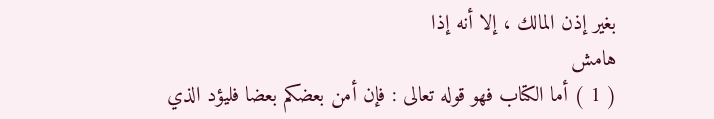بغير إذن المالك ، إلا أنه إذا
هامش
( 1 ) أما الكتاب فهو قوله تعالى : فإن أمن بعضكم بعضا فليؤد الذي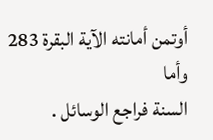أوتمن أمانته الآية البقرة 283 وأما
السنة فراجع الوسائل .